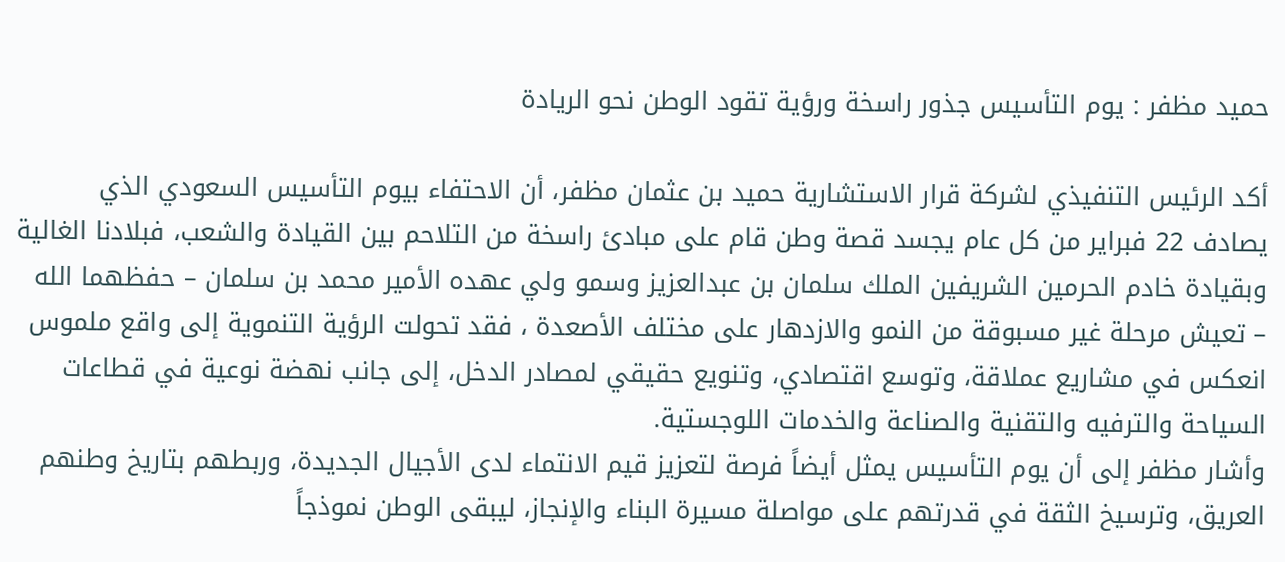حميد مظفر : يوم التأسيس جذور راسخة ورؤية تقود الوطن نحو الريادة

أكد الرئيس التنفيذي لشركة قرار الاستشارية حميد بن عثمان مظفر، أن الاحتفاء بيوم التأسيس السعودي الذي يصادف 22 فبراير من كل عام يجسد قصة وطن قام على مبادئ راسخة من التلاحم بين القيادة والشعب، فبلادنا الغالية وبقيادة خادم الحرمين الشريفين الملك سلمان بن عبدالعزيز وسمو ولي عهده الأمير محمد بن سلمان – حفظهما الله – تعيش مرحلة غير مسبوقة من النمو والازدهار على مختلف الأصعدة ، فقد تحولت الرؤية التنموية إلى واقع ملموس انعكس في مشاريع عملاقة، وتوسع اقتصادي، وتنويع حقيقي لمصادر الدخل، إلى جانب نهضة نوعية في قطاعات السياحة والترفيه والتقنية والصناعة والخدمات اللوجستية.
وأشار مظفر إلى أن يوم التأسيس يمثل أيضاً فرصة لتعزيز قيم الانتماء لدى الأجيال الجديدة، وربطهم بتاريخ وطنهم العريق، وترسيخ الثقة في قدرتهم على مواصلة مسيرة البناء والإنجاز، ليبقى الوطن نموذجاً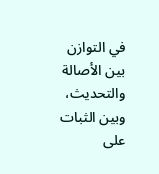في التوازن بين الأصالة والتحديث، وبين الثبات على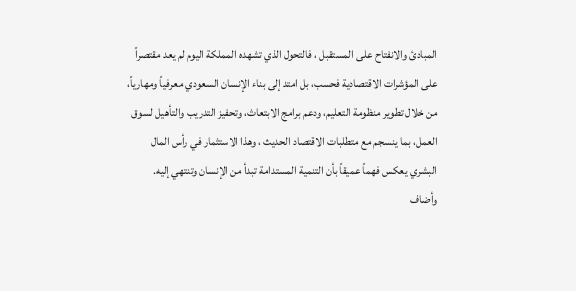المبادئ والانفتاح على المستقبل ، فالتحول الذي تشهده المملكة اليوم لم يعد مقتصراً على المؤشرات الاقتصادية فحسب، بل امتد إلى بناء الإنسان السعودي معرفياً ومهارياً، من خلال تطوير منظومة التعليم، ودعم برامج الابتعاث، وتحفيز التدريب والتأهيل لسوق العمل، بما ينسجم مع متطلبات الاقتصاد الحديث ، وهذا الاستثمار في رأس المال البشري يعكس فهماً عميقاً بأن التنمية المستدامة تبدأ من الإنسان وتنتهي إليه.
وأضاف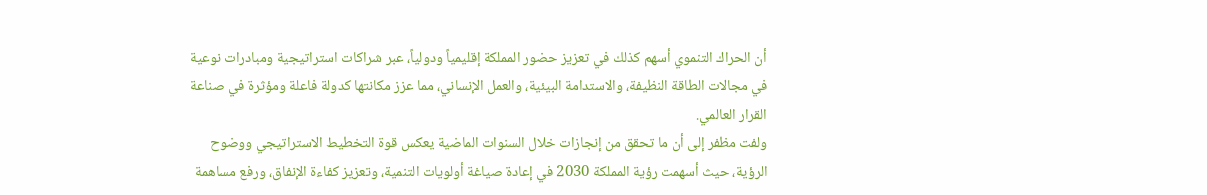أن الحراك التنموي أسهم كذلك في تعزيز حضور المملكة إقليمياً ودولياً، عبر شراكات استراتيجية ومبادرات نوعية في مجالات الطاقة النظيفة، والاستدامة البيئية، والعمل الإنساني، مما عزز مكانتها كدولة فاعلة ومؤثرة في صناعة القرار العالمي.
ولفت مظفر إلى أن ما تحقق من إنجازات خلال السنوات الماضية يعكس قوة التخطيط الاستراتيجي ووضوح الرؤية، حيث أسهمت رؤية المملكة 2030 في إعادة صياغة أولويات التنمية، وتعزيز كفاءة الإنفاق، ورفع مساهمة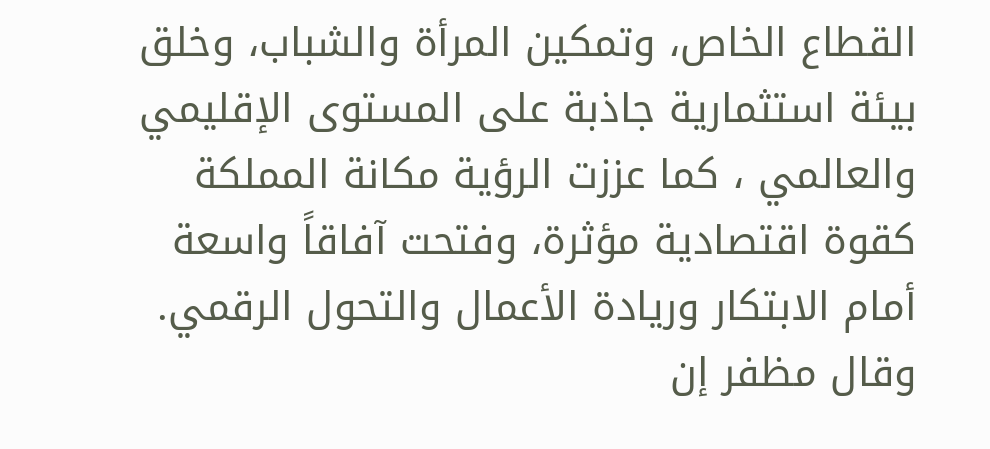القطاع الخاص، وتمكين المرأة والشباب، وخلق بيئة استثمارية جاذبة على المستوى الإقليمي والعالمي ، كما عززت الرؤية مكانة المملكة كقوة اقتصادية مؤثرة، وفتحت آفاقاً واسعة أمام الابتكار وريادة الأعمال والتحول الرقمي.
وقال مظفر إن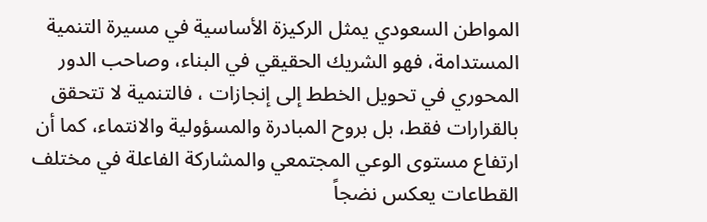المواطن السعودي يمثل الركيزة الأساسية في مسيرة التنمية المستدامة، فهو الشريك الحقيقي في البناء، وصاحب الدور المحوري في تحويل الخطط إلى إنجازات ، فالتنمية لا تتحقق بالقرارات فقط، بل بروح المبادرة والمسؤولية والانتماء، كما أن ارتفاع مستوى الوعي المجتمعي والمشاركة الفاعلة في مختلف القطاعات يعكس نضجاً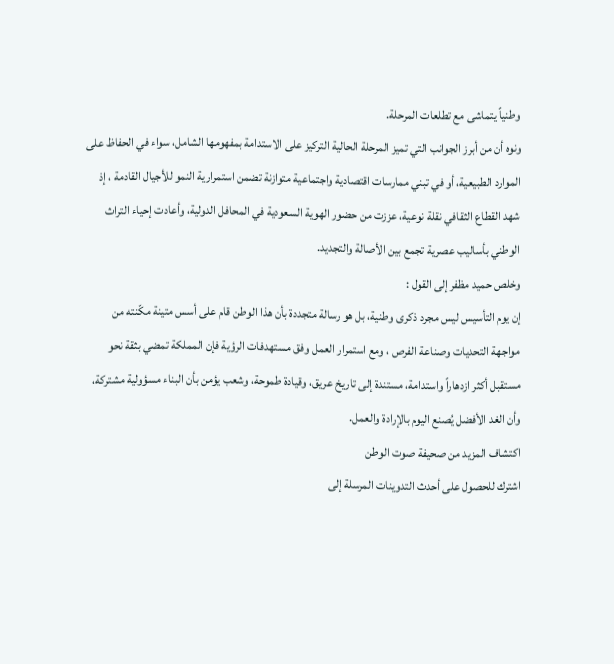وطنياً يتماشى مع تطلعات المرحلة.
ونوه أن من أبرز الجوانب التي تميز المرحلة الحالية التركيز على الاستدامة بمفهومها الشامل، سواء في الحفاظ على الموارد الطبيعية، أو في تبني ممارسات اقتصادية واجتماعية متوازنة تضمن استمرارية النمو للأجيال القادمة ، إذ شهد القطاع الثقافي نقلة نوعية، عززت من حضور الهوية السعودية في المحافل الدولية، وأعادت إحياء التراث الوطني بأساليب عصرية تجمع بين الأصالة والتجديد.
وخلص حميد مظفر إلى القول :
إن يوم التأسيس ليس مجرد ذكرى وطنية، بل هو رسالة متجددة بأن هذا الوطن قام على أسس متينة مكّنته من مواجهة التحديات وصناعة الفرص ، ومع استمرار العمل وفق مستهدفات الرؤية فإن المملكة تمضي بثقة نحو مستقبل أكثر ازدهاراً واستدامة، مستندة إلى تاريخ عريق، وقيادة طموحة، وشعب يؤمن بأن البناء مسؤولية مشتركة، وأن الغد الأفضل يُصنع اليوم بالإرادة والعمل.
اكتشاف المزيد من صحيفة صوت الوطن
اشترك للحصول على أحدث التدوينات المرسلة إلى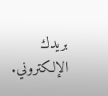بريدك الإلكتروني.